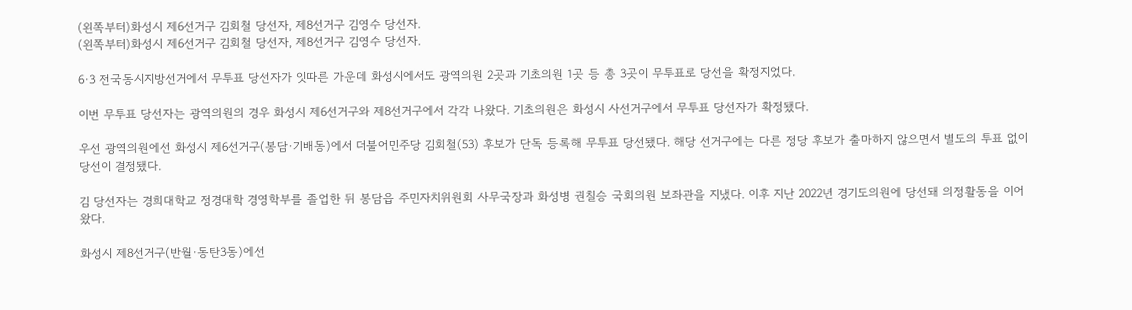(왼쪽부터)화성시 제6선거구 김회철 당선자, 제8선거구 김영수 당선자.
(왼쪽부터)화성시 제6선거구 김회철 당선자, 제8선거구 김영수 당선자.

6·3 전국동시지방선거에서 무투표 당선자가 잇따른 가운데 화성시에서도 광역의원 2곳과 기초의원 1곳 등 총 3곳이 무투표로 당선을 확정지었다.

이번 무투표 당선자는 광역의원의 경우 화성시 제6선거구와 제8선거구에서 각각 나왔다. 기초의원은 화성시 사선거구에서 무투표 당선자가 확정됐다.

우선 광역의원에선 화성시 제6선거구(봉담·기배동)에서 더불어민주당 김회철(53) 후보가 단독 등록해 무투표 당선됐다. 해당 선거구에는 다른 정당 후보가 출마하지 않으면서 별도의 투표 없이 당선이 결정됐다.

김 당선자는 경희대학교 정경대학 경영학부를 졸업한 뒤 봉담읍 주민자치위원회 사무국장과 화성병 권칠승 국회의원 보좌관을 지냈다. 이후 지난 2022년 경기도의원에 당선돼 의정활동을 이어왔다.

화성시 제8선거구(반월·동탄3동)에선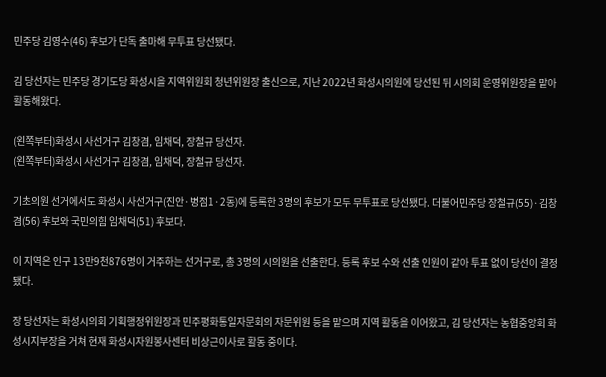민주당 김영수(46) 후보가 단독 출마해 무투표 당선됐다.

김 당선자는 민주당 경기도당 화성시을 지역위원회 청년위원장 출신으로, 지난 2022년 화성시의원에 당선된 뒤 시의회 운영위원장을 맡아 활동해왔다.

(왼쪽부터)화성시 사선거구 김창겸, 임채덕, 장철규 당선자.
(왼쪽부터)화성시 사선거구 김창겸, 임채덕, 장철규 당선자.

기초의원 선거에서도 화성시 사선거구(진안·병점1·2동)에 등록한 3명의 후보가 모두 무투표로 당선됐다. 더불어민주당 장철규(55)·김창겸(56) 후보와 국민의힘 임채덕(51) 후보다.

이 지역은 인구 13만9천876명이 거주하는 선거구로, 총 3명의 시의원을 선출한다. 등록 후보 수와 선출 인원이 같아 투표 없이 당선이 결정됐다.

장 당선자는 화성시의회 기획행정위원장과 민주평화통일자문회의 자문위원 등을 맡으며 지역 활동을 이어왔고, 김 당선자는 농협중앙회 화성시지부장을 거쳐 현재 화성시자원봉사센터 비상근이사로 활동 중이다.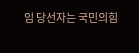임 당선자는 국민의힘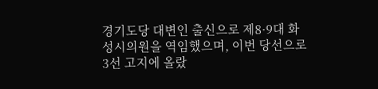경기도당 대변인 출신으로 제8·9대 화성시의원을 역임했으며, 이번 당선으로 3선 고지에 올랐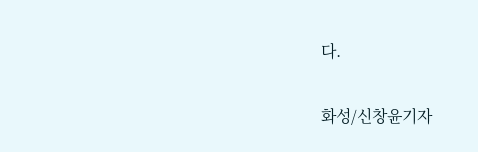다.

화성/신창윤기자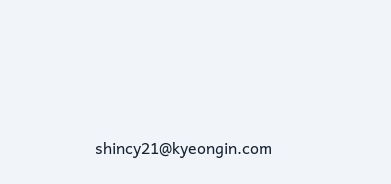shincy21@kyeongin.com